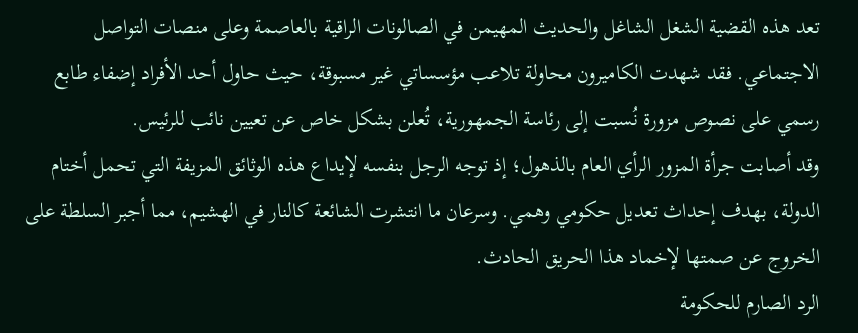تعد هذه القضية الشغل الشاغل والحديث المهيمن في الصالونات الراقية بالعاصمة وعلى منصات التواصل الاجتماعي. فقد شهدت الكاميرون محاولة تلاعب مؤسساتي غير مسبوقة، حيث حاول أحد الأفراد إضفاء طابع رسمي على نصوص مزورة نُسبت إلى رئاسة الجمهورية، تُعلن بشكل خاص عن تعيين نائب للرئيس.
وقد أصابت جرأة المزور الرأي العام بالذهول؛ إذ توجه الرجل بنفسه لإيداع هذه الوثائق المزيفة التي تحمل أختام الدولة، بهدف إحداث تعديل حكومي وهمي. وسرعان ما انتشرت الشائعة كالنار في الهشيم، مما أجبر السلطة على الخروج عن صمتها لإخماد هذا الحريق الحادث.
الرد الصارم للحكومة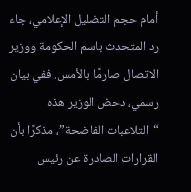أمام حجم التضليل الإعلامي، جاء رد المتحدث باسم الحكومة ووزير الاتصال صارمًا بالأمس. ففي بيان رسمي، دحض الوزير هذه “التلاعبات الفاضحة”، مذكرًا بأن القرارات الصادرة عن رئيس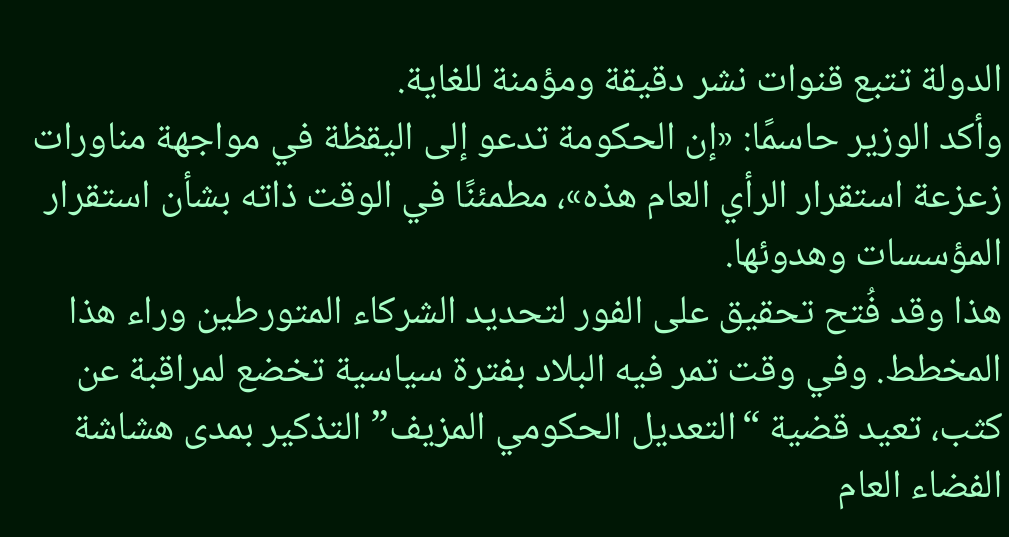الدولة تتبع قنوات نشر دقيقة ومؤمنة للغاية.
وأكد الوزير حاسمًا: «إن الحكومة تدعو إلى اليقظة في مواجهة مناورات زعزعة استقرار الرأي العام هذه»، مطمئنًا في الوقت ذاته بشأن استقرار المؤسسات وهدوئها.
هذا وقد فُتح تحقيق على الفور لتحديد الشركاء المتورطين وراء هذا المخطط. وفي وقت تمر فيه البلاد بفترة سياسية تخضع لمراقبة عن كثب، تعيد قضية “التعديل الحكومي المزيف” التذكير بمدى هشاشة الفضاء العام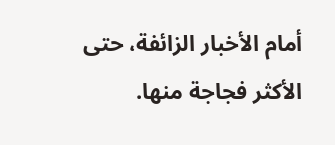أمام الأخبار الزائفة، حتى الأكثر فجاجة منها.